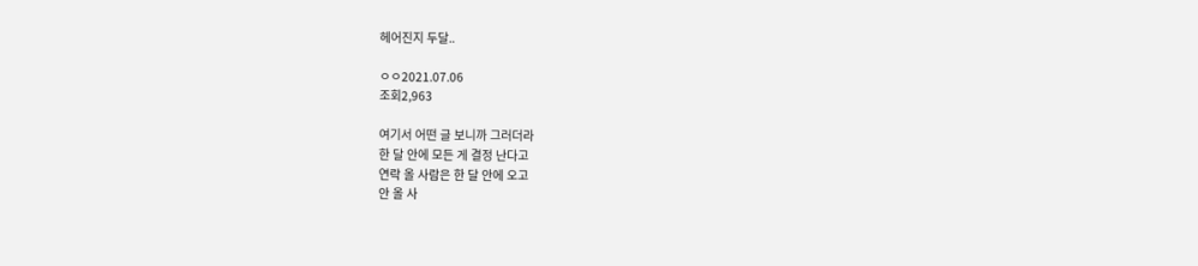헤어진지 두달..

ㅇㅇ2021.07.06
조회2,963

여기서 어떤 글 보니까 그러더라
한 달 안에 모든 게 결정 난다고
연락 올 사람은 한 달 안에 오고
안 올 사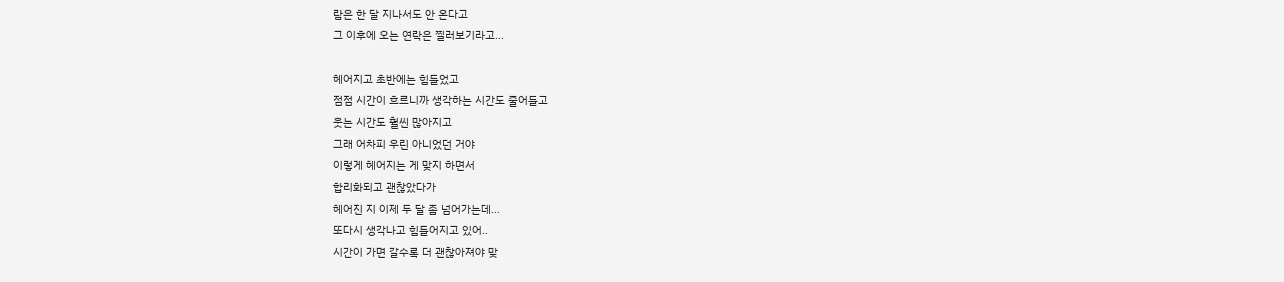람은 한 달 지나서도 안 온다고
그 이후에 오는 연락은 찔러보기라고…

헤어지고 초반에는 힘들었고
점점 시간이 흐르니까 생각하는 시간도 줄어들고
웃는 시간도 훨씬 많아지고
그래 어차피 우린 아니었던 거야
이렇게 헤어지는 게 맞지 하면서
합리화되고 괜찮았다가
헤어진 지 이제 두 달 좀 넘어가는데…
또다시 생각나고 힘들어지고 있어..
시간이 가면 갈수록 더 괜찮아져야 맞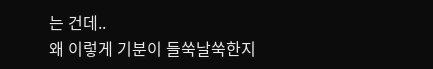는 건데..
왜 이렇게 기분이 들쑥날쑥한지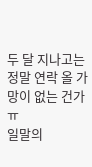두 달 지나고는 정말 연락 올 가망이 없는 건가 ㅠ
일말의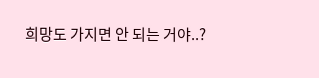희망도 가지면 안 되는 거야..?